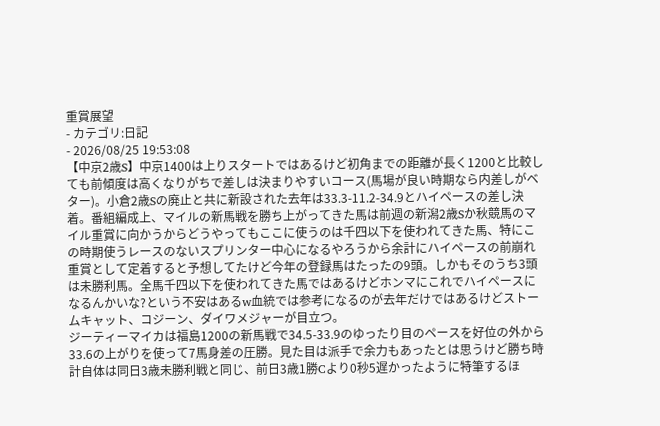重賞展望
- カテゴリ:日記
- 2026/08/25 19:53:08
【中京2歳S】中京1400は上りスタートではあるけど初角までの距離が長く1200と比較しても前傾度は高くなりがちで差しは決まりやすいコース(馬場が良い時期なら内差しがベター)。小倉2歳Sの廃止と共に新設された去年は33.3-11.2-34.9とハイペースの差し決着。番組編成上、マイルの新馬戦を勝ち上がってきた馬は前週の新潟2歳Sか秋競馬のマイル重賞に向かうからどうやってもここに使うのは千四以下を使われてきた馬、特にこの時期使うレースのないスプリンター中心になるやろうから余計にハイペースの前崩れ重賞として定着すると予想してたけど今年の登録馬はたったの9頭。しかもそのうち3頭は未勝利馬。全馬千四以下を使われてきた馬ではあるけどホンマにこれでハイペースになるんかいな?という不安はあるw血統では参考になるのが去年だけではあるけどストームキャット、コジーン、ダイワメジャーが目立つ。
ジーティーマイカは福島1200の新馬戦で34.5-33.9のゆったり目のペースを好位の外から33.6の上がりを使って7馬身差の圧勝。見た目は派手で余力もあったとは思うけど勝ち時計自体は同日3歳未勝利戦と同じ、前日3歳1勝Cより0秒5遅かったように特筆するほ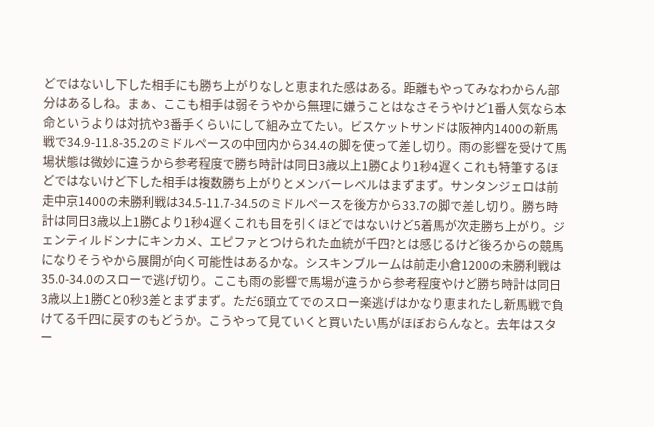どではないし下した相手にも勝ち上がりなしと恵まれた感はある。距離もやってみなわからん部分はあるしね。まぁ、ここも相手は弱そうやから無理に嫌うことはなさそうやけど1番人気なら本命というよりは対抗や3番手くらいにして組み立てたい。ビスケットサンドは阪神内1400の新馬戦で34.9-11.8-35.2のミドルペースの中団内から34.4の脚を使って差し切り。雨の影響を受けて馬場状態は微妙に違うから参考程度で勝ち時計は同日3歳以上1勝Cより1秒4遅くこれも特筆するほどではないけど下した相手は複数勝ち上がりとメンバーレベルはまずまず。サンタンジェロは前走中京1400の未勝利戦は34.5-11.7-34.5のミドルペースを後方から33.7の脚で差し切り。勝ち時計は同日3歳以上1勝Cより1秒4遅くこれも目を引くほどではないけど5着馬が次走勝ち上がり。ジェンティルドンナにキンカメ、エピファとつけられた血統が千四?とは感じるけど後ろからの競馬になりそうやから展開が向く可能性はあるかな。シスキンブルームは前走小倉1200の未勝利戦は35.0-34.0のスローで逃げ切り。ここも雨の影響で馬場が違うから参考程度やけど勝ち時計は同日3歳以上1勝Cと0秒3差とまずまず。ただ6頭立てでのスロー楽逃げはかなり恵まれたし新馬戦で負けてる千四に戻すのもどうか。こうやって見ていくと買いたい馬がほぼおらんなと。去年はスター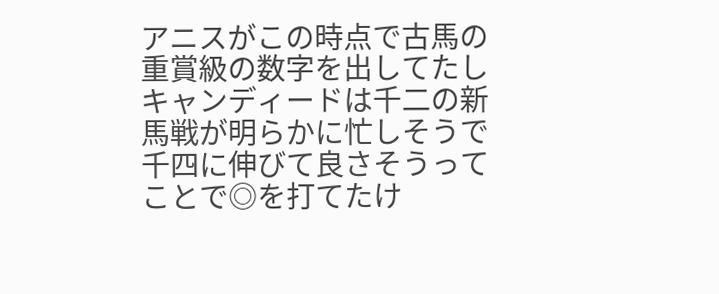アニスがこの時点で古馬の重賞級の数字を出してたしキャンディードは千二の新馬戦が明らかに忙しそうで千四に伸びて良さそうってことで◎を打てたけ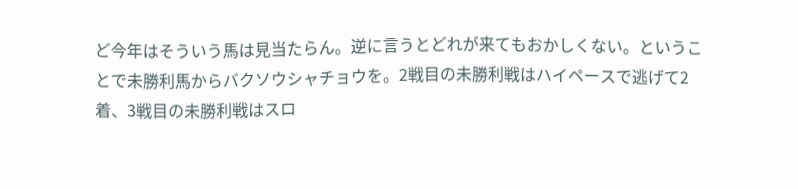ど今年はそういう馬は見当たらん。逆に言うとどれが来てもおかしくない。ということで未勝利馬からバクソウシャチョウを。2戦目の未勝利戦はハイペースで逃げて2着、3戦目の未勝利戦はスロ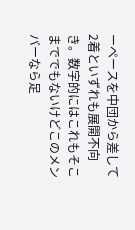ーペースを中団から差して2着といずれも展開不向き。数字的にはこれもそこまででもないけどこのメンバーなら足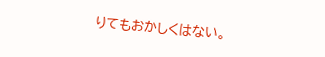りてもおかしくはない。